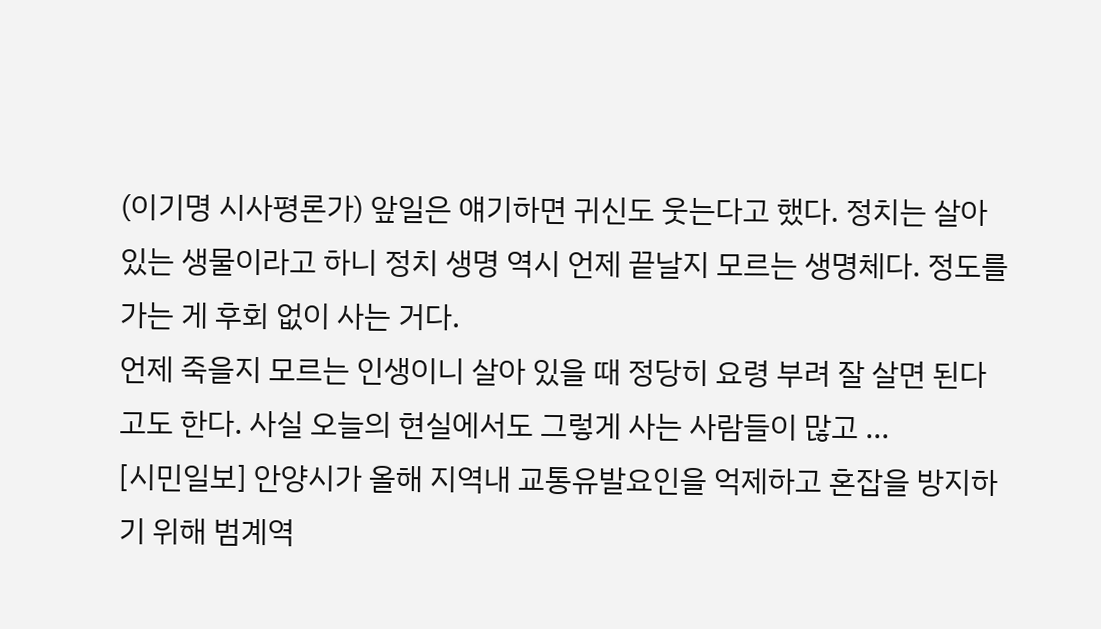(이기명 시사평론가) 앞일은 얘기하면 귀신도 웃는다고 했다. 정치는 살아있는 생물이라고 하니 정치 생명 역시 언제 끝날지 모르는 생명체다. 정도를 가는 게 후회 없이 사는 거다.
언제 죽을지 모르는 인생이니 살아 있을 때 정당히 요령 부려 잘 살면 된다고도 한다. 사실 오늘의 현실에서도 그렇게 사는 사람들이 많고 ...
[시민일보] 안양시가 올해 지역내 교통유발요인을 억제하고 혼잡을 방지하기 위해 범계역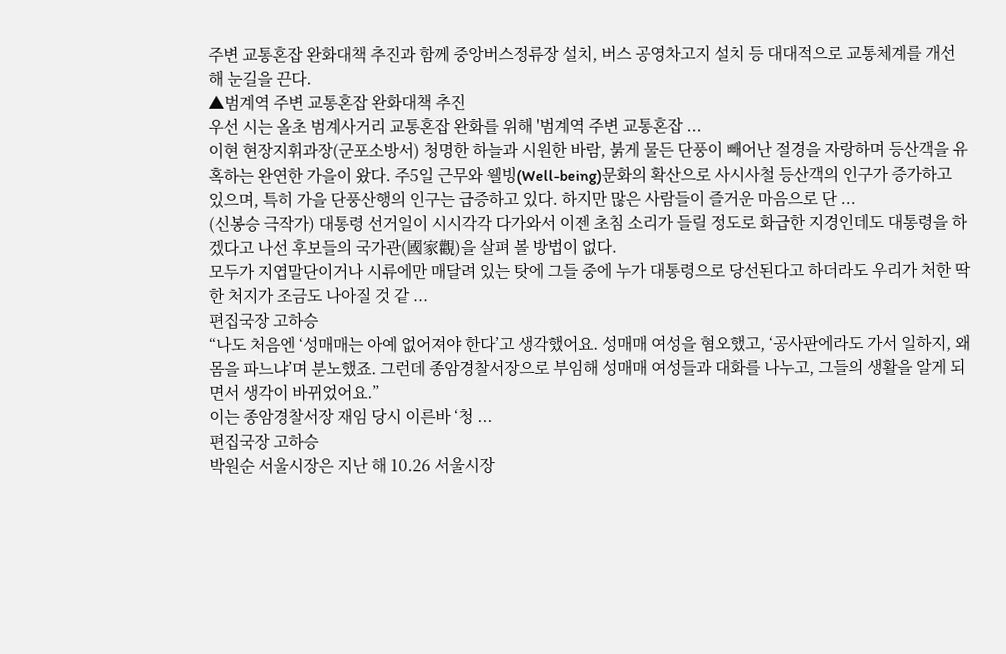주변 교통혼잡 완화대책 추진과 함께 중앙버스정류장 설치, 버스 공영차고지 설치 등 대대적으로 교통체계를 개선해 눈길을 끈다.
▲범계역 주변 교통혼잡 완화대책 추진
우선 시는 올초 범계사거리 교통혼잡 완화를 위해 '범계역 주변 교통혼잡 ...
이현 현장지휘과장(군포소방서) 청명한 하늘과 시원한 바람, 붉게 물든 단풍이 빼어난 절경을 자랑하며 등산객을 유혹하는 완연한 가을이 왔다. 주5일 근무와 웰빙(Well-being)문화의 확산으로 사시사철 등산객의 인구가 증가하고 있으며, 특히 가을 단풍산행의 인구는 급증하고 있다. 하지만 많은 사람들이 즐거운 마음으로 단 ...
(신봉승 극작가) 대통령 선거일이 시시각각 다가와서 이젠 초침 소리가 들릴 정도로 화급한 지경인데도 대통령을 하겠다고 나선 후보들의 국가관(國家觀)을 살펴 볼 방법이 없다.
모두가 지엽말단이거나 시류에만 매달려 있는 탓에 그들 중에 누가 대통령으로 당선된다고 하더라도 우리가 처한 딱한 처지가 조금도 나아질 것 같 ...
편집국장 고하승
“나도 처음엔 ‘성매매는 아예 없어져야 한다’고 생각했어요. 성매매 여성을 혐오했고, ‘공사판에라도 가서 일하지, 왜 몸을 파느냐’며 분노했죠. 그런데 종암경찰서장으로 부임해 성매매 여성들과 대화를 나누고, 그들의 생활을 알게 되면서 생각이 바뀌었어요.”
이는 종암경찰서장 재임 당시 이른바 ‘청 ...
편집국장 고하승
박원순 서울시장은 지난 해 10.26 서울시장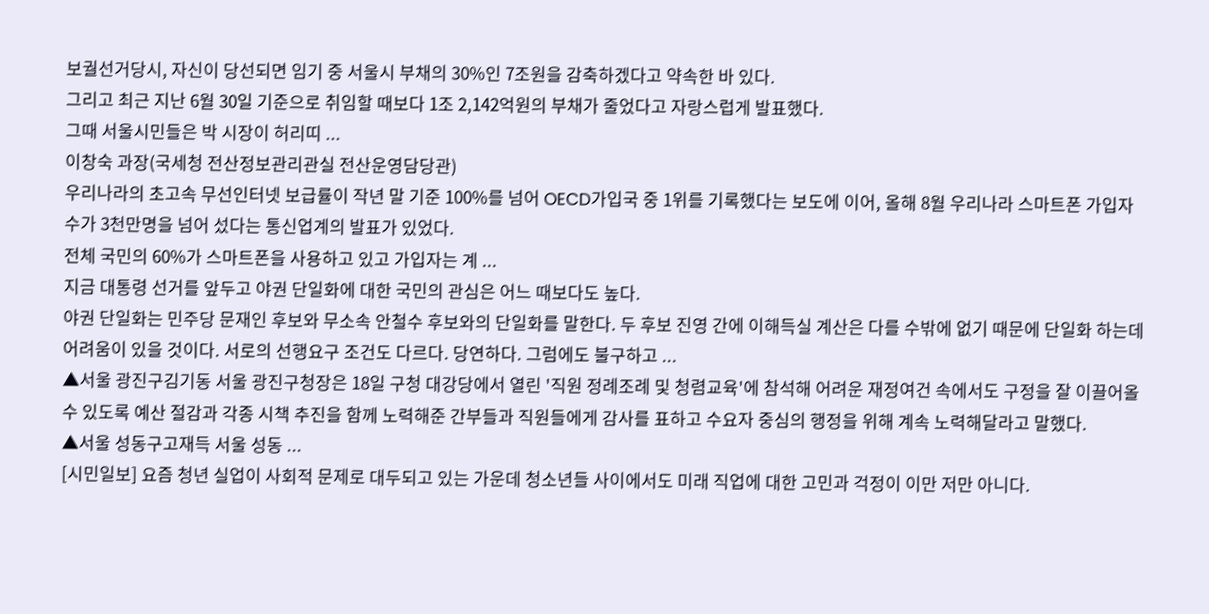보궐선거당시, 자신이 당선되면 임기 중 서울시 부채의 30%인 7조원을 감축하겠다고 약속한 바 있다.
그리고 최근 지난 6월 30일 기준으로 취임할 때보다 1조 2,142억원의 부채가 줄었다고 자랑스럽게 발표했다.
그때 서울시민들은 박 시장이 허리띠 ...
이창숙 과장(국세청 전산정보관리관실 전산운영담당관)
우리나라의 초고속 무선인터넷 보급률이 작년 말 기준 100%를 넘어 OECD가입국 중 1위를 기록했다는 보도에 이어, 올해 8월 우리나라 스마트폰 가입자 수가 3천만명을 넘어 섰다는 통신업계의 발표가 있었다.
전체 국민의 60%가 스마트폰을 사용하고 있고 가입자는 계 ...
지금 대통령 선거를 앞두고 야권 단일화에 대한 국민의 관심은 어느 때보다도 높다.
야권 단일화는 민주당 문재인 후보와 무소속 안철수 후보와의 단일화를 말한다. 두 후보 진영 간에 이해득실 계산은 다를 수밖에 없기 때문에 단일화 하는데 어려움이 있을 것이다. 서로의 선행요구 조건도 다르다. 당연하다. 그럼에도 불구하고 ...
▲서울 광진구김기동 서울 광진구청장은 18일 구청 대강당에서 열린 '직원 정례조례 및 청렴교육'에 참석해 어려운 재정여건 속에서도 구정을 잘 이끌어올수 있도록 예산 절감과 각종 시책 추진을 함께 노력해준 간부들과 직원들에게 감사를 표하고 수요자 중심의 행정을 위해 계속 노력해달라고 말했다.
▲서울 성동구고재득 서울 성동 ...
[시민일보] 요즘 청년 실업이 사회적 문제로 대두되고 있는 가운데 청소년들 사이에서도 미래 직업에 대한 고민과 걱정이 이만 저만 아니다.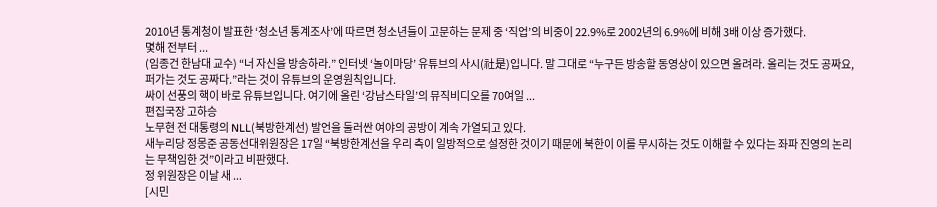2010년 통계청이 발표한 ‘청소년 통계조사’에 따르면 청소년들이 고문하는 문제 중 ‘직업’의 비중이 22.9%로 2002년의 6.9%에 비해 3배 이상 증가했다.
몇해 전부터 ...
(임종건 한남대 교수) “너 자신을 방송하라.” 인터넷 ‘놀이마당’ 유튜브의 사시(社是)입니다. 말 그대로 “누구든 방송할 동영상이 있으면 올려라. 올리는 것도 공짜요, 퍼가는 것도 공짜다.”라는 것이 유튜브의 운영원칙입니다.
싸이 선풍의 핵이 바로 유튜브입니다. 여기에 올린 ‘강남스타일’의 뮤직비디오를 70여일 ...
편집국장 고하승
노무현 전 대통령의 NLL(북방한계선) 발언을 둘러싼 여야의 공방이 계속 가열되고 있다.
새누리당 정몽준 공동선대위원장은 17일 “북방한계선을 우리 측이 일방적으로 설정한 것이기 때문에 북한이 이를 무시하는 것도 이해할 수 있다는 좌파 진영의 논리는 무책임한 것”이라고 비판했다.
정 위원장은 이날 새 ...
[시민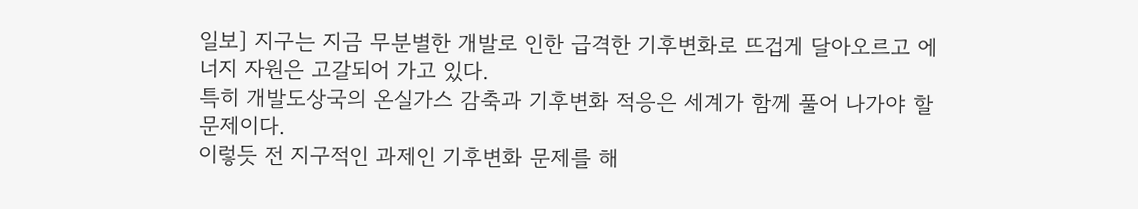일보] 지구는 지금 무분별한 개발로 인한 급격한 기후변화로 뜨겁게 달아오르고 에너지 자원은 고갈되어 가고 있다.
특히 개발도상국의 온실가스 감축과 기후변화 적응은 세계가 함께 풀어 나가야 할 문제이다.
이렇듯 전 지구적인 과제인 기후변화 문제를 해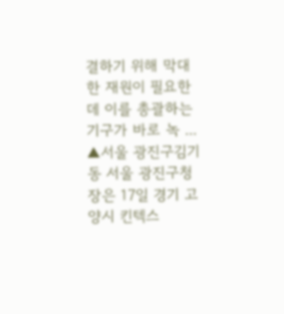결하기 위해 막대한 재원이 필요한데 이를 총괄하는 기구가 바로 녹 ...
▲서울 광진구김기동 서울 광진구청장은 17일 경기 고양시 킨텍스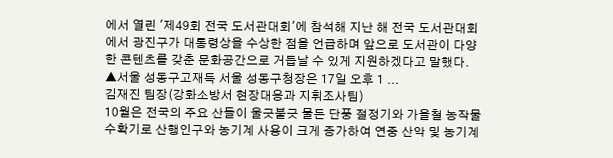에서 열린 '제49회 전국 도서관대회'에 참석해 지난 해 전국 도서관대회에서 광진구가 대통령상을 수상한 점을 언급하며 앞으로 도서관이 다양한 콘텐츠를 갖춘 문화공간으로 거듭날 수 있게 지원하겠다고 말했다.
▲서울 성동구고재득 서울 성동구청장은 17일 오후 1 ...
김재진 팀장(강화소방서 현장대응과 지휘조사팀)
10월은 전국의 주요 산들이 울긋불긋 물든 단풍 절정기와 가을철 농작물 수확기로 산행인구와 농기계 사용이 크게 증가하여 연중 산악 및 농기계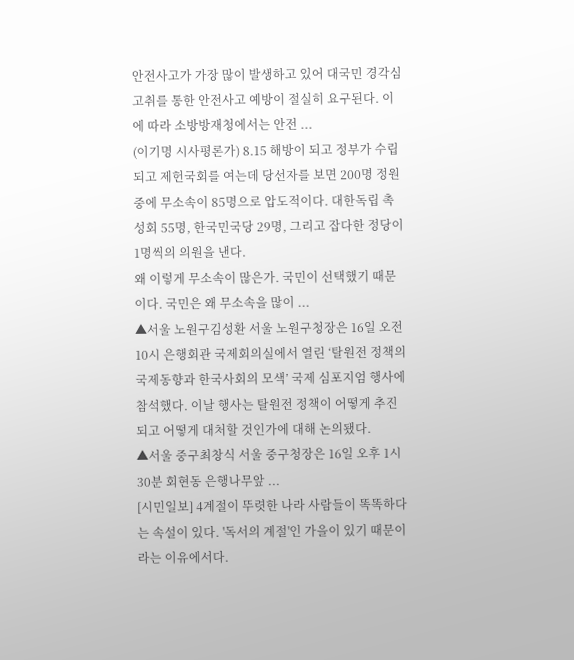안전사고가 가장 많이 발생하고 있어 대국민 경각심 고취를 통한 안전사고 예방이 절실히 요구된다. 이에 따라 소방방재청에서는 안전 ...
(이기명 시사평론가) 8.15 해방이 되고 정부가 수립되고 제헌국회를 여는데 당선자를 보면 200명 정원 중에 무소속이 85명으로 압도적이다. 대한독립 촉성회 55명, 한국민국당 29명, 그리고 잡다한 정당이 1명씩의 의원을 낸다.
왜 이렇게 무소속이 많은가. 국민이 선택했기 때문이다. 국민은 왜 무소속을 많이 ...
▲서울 노원구김성환 서울 노원구청장은 16일 오전 10시 은행회관 국제회의실에서 열린 ‘탈원전 정책의 국제동향과 한국사회의 모색’ 국제 심포지엄 행사에 참석했다. 이날 행사는 탈원전 정책이 어떻게 추진되고 어떻게 대처할 것인가에 대해 논의됐다.
▲서울 중구최창식 서울 중구청장은 16일 오후 1시30분 회현동 은행나무앞 ...
[시민일보] 4계절이 뚜렷한 나라 사람들이 똑똑하다는 속설이 있다. '독서의 계절'인 가을이 있기 때문이라는 이유에서다.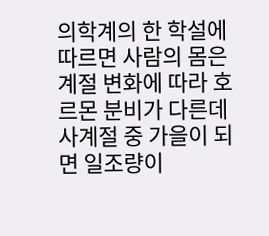의학계의 한 학설에 따르면 사람의 몸은 계절 변화에 따라 호르몬 분비가 다른데 사계절 중 가을이 되면 일조량이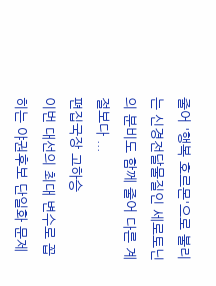줄어 '행복 호르몬'으로 불리는 신경전달물질인 세로토닌의 분비도 함께 줄어 다른 계절보다 ...
편집국장 고하승
이번 대선의 최대 변수로 꼽히는 야권후보 단일화 문제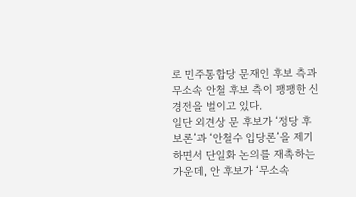로 민주통합당 문재인 후보 측과 무소속 안철 후보 측이 팽팽한 신경전을 벌이고 있다.
일단 외견상 문 후보가 ‘정당 후보론’과 ‘안철수 입당론’을 제기하면서 단일화 논의를 재촉하는 가운데, 안 후보가 ‘무소속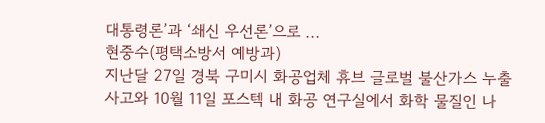대통령론’과 ‘쇄신 우선론’으로 ...
현중수(평택소방서 예방과)
지난달 27일 경북 구미시 화공업체 휴브 글로벌 불산가스 누출 사고와 10월 11일 포스텍 내 화공 연구실에서 화학 물질인 나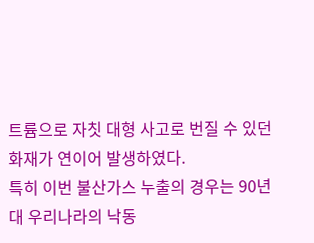트륨으로 자칫 대형 사고로 번질 수 있던 화재가 연이어 발생하였다.
특히 이번 불산가스 누출의 경우는 90년대 우리나라의 낙동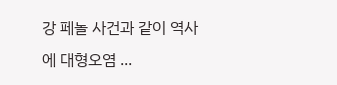강 페놀 사건과 같이 역사에 대형오염 ...